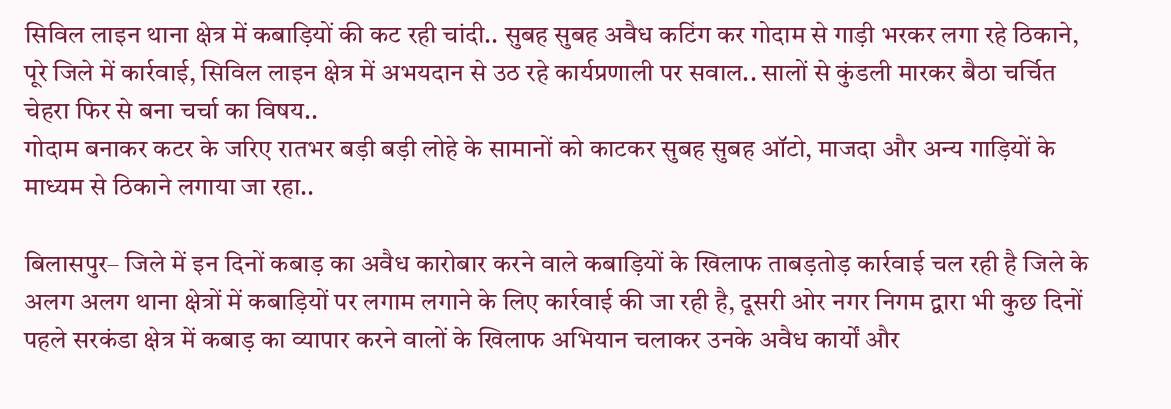सिविल लाइन थाना क्षेत्र में कबाड़ियों की कट रही चांदी.. सुबह सुबह अवैध कटिंग कर गोदाम से गाड़ी भरकर लगा रहे ठिकाने, पूरे जिले में कार्रवाई, सिविल लाइन क्षेत्र में अभयदान से उठ रहे कार्यप्रणाली पर सवाल.. सालों से कुंडली मारकर बैठा चर्चित चेहरा फिर से बना चर्चा का विषय..
गोदाम बनाकर कटर के जरिए रातभर बड़ी बड़ी लोहे के सामानों को काटकर सुबह सुबह ऑटो, माजदा और अन्य गाड़ियों के माध्यम से ठिकाने लगाया जा रहा..

बिलासपुर– जिले में इन दिनों कबाड़ का अवैध कारोबार करने वाले कबाड़ियों के खिलाफ ताबड़तोड़ कार्रवाई चल रही है जिले के अलग अलग थाना क्षेत्रों में कबाड़ियों पर लगाम लगाने के लिए कार्रवाई की जा रही है, दूसरी ओर नगर निगम द्वारा भी कुछ दिनों पहले सरकंडा क्षेत्र में कबाड़ का व्यापार करने वालों के खिलाफ अभियान चलाकर उनके अवैध कार्यों और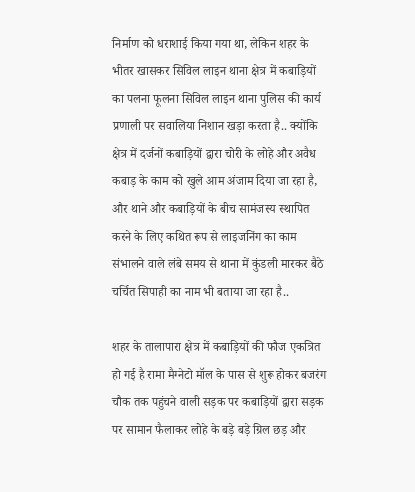निर्माण को धराशाई किया गया था, लेकिन शहर के भीतर खासकर सिविल लाइन थाना क्षेत्र में कबाड़ियों का पलना फूलना सिविल लाइन थाना पुलिस की कार्य प्रणाली पर सवालिया निशान खड़ा करता है.. क्योंकि क्षेत्र में दर्जनों कबाड़ियों द्वारा चोरी के लोहे और अवैध कबाड़ के काम को खुले आम अंजाम दिया जा रहा है, और थाने और कबाड़ियों के बीच सामंजस्य स्थापित करने के लिए कथित रूप से लाइजनिंग का काम संभालने वाले लंबे समय से थाना में कुंडली मारकर बैठे चर्चित सिपाही का नाम भी बताया जा रहा है..

शहर के तालापारा क्षेत्र में कबाड़ियों की फौज एकत्रित हो गई है रामा मैग्नेटो मॉल के पास से शुरू होकर बजरंग चौक तक पहुंचने वाली सड़क पर कबाड़ियों द्वारा सड़क पर सामान फैलाकर लोहे के बड़े बड़े ग्रिल छड़ और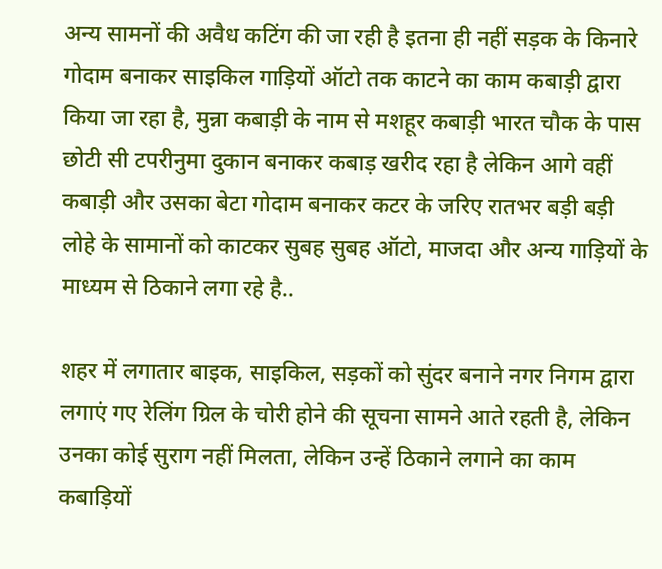अन्य सामनों की अवैध कटिंग की जा रही है इतना ही नहीं सड़क के किनारे गोदाम बनाकर साइकिल गाड़ियों ऑटो तक काटने का काम कबाड़ी द्वारा किया जा रहा है, मुन्ना कबाड़ी के नाम से मशहूर कबाड़ी भारत चौक के पास छोटी सी टपरीनुमा दुकान बनाकर कबाड़ खरीद रहा है लेकिन आगे वहीं कबाड़ी और उसका बेटा गोदाम बनाकर कटर के जरिए रातभर बड़ी बड़ी लोहे के सामानों को काटकर सुबह सुबह ऑटो, माजदा और अन्य गाड़ियों के माध्यम से ठिकाने लगा रहे है..

शहर में लगातार बाइक, साइकिल, सड़कों को सुंदर बनाने नगर निगम द्वारा लगाएं गए रेलिंग ग्रिल के चोरी होने की सूचना सामने आते रहती है, लेकिन उनका कोई सुराग नहीं मिलता, लेकिन उन्हें ठिकाने लगाने का काम कबाड़ियों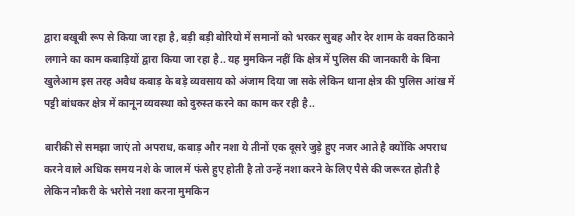द्वारा बखूबी रूप से किया जा रहा है, बड़ी बड़ी बोरियो में समानों को भरकर सुबह और देर शाम के वक्त ठिकाने लगाने का काम कबाड़ियों द्वारा किया जा रहा है.. यह मुमकिन नहीं कि क्षेत्र में पुलिस की जानकारी के बिना खुलेआम इस तरह अवैध कबाड़ के बड़े व्यवसाय को अंजाम दिया जा सके लेकिन थाना क्षेत्र की पुलिस आंख में पट्टी बांधकर क्षेत्र में कानून व्यवस्था को दुरुस्त करने का काम कर रही है..

बारीकी से समझा जाएं तो अपराध, कबाड़ और नशा ये तीनों एक दूसरे जुड़े हुए नजर आते है क्योंकि अपराध करने वाले अधिक समय नशे के जाल में फंसे हुए होती है तो उन्हें नशा करने के लिए पैसे की जरूरत होती है लेकिन नौकरी के भरोसे नशा करना मुमकिन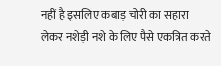नहीं है इसलिए कबाड़ चोरी का सहारा लेकर नशेड़ी नशे के लिए पैसे एकत्रित करते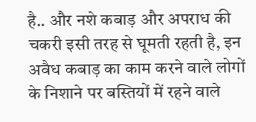है.. और नशे कबाड़ और अपराध की चकरी इसी तरह से घूमती रहती है, इन अवैध कबाड़ का काम करने वाले लोगों के निशाने पर बस्तियों में रहने वाले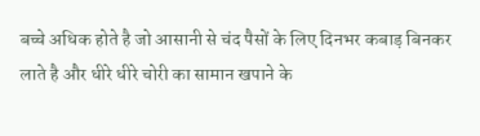बच्चे अधिक होते है जो आसानी से चंद पैसों के लिए दिनभर कबाड़ बिनकर लाते है और धीरे धीरे चोरी का सामान खपाने के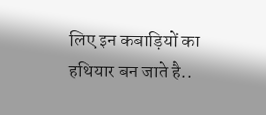लिए इन कबाड़ियों का हथियार बन जाते है..